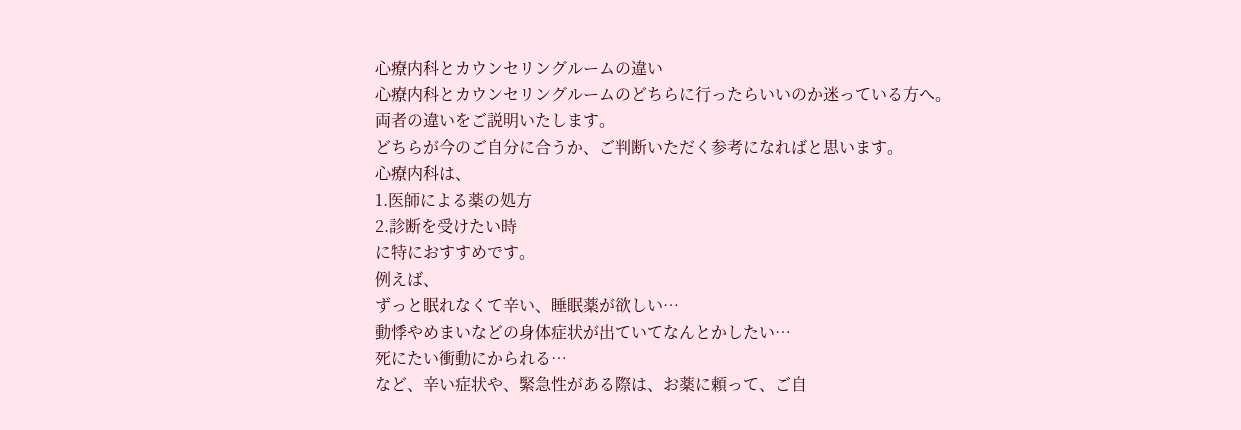心療内科とカウンセリングルームの違い
心療内科とカウンセリングルームのどちらに行ったらいいのか迷っている方へ。
両者の違いをご説明いたします。
どちらが今のご自分に合うか、ご判断いただく参考になればと思います。
心療内科は、
1.医師による薬の処方
2.診断を受けたい時
に特におすすめです。
例えば、
ずっと眠れなくて辛い、睡眠薬が欲しい…
動悸やめまいなどの身体症状が出ていてなんとかしたい…
死にたい衝動にかられる…
など、辛い症状や、緊急性がある際は、お薬に頼って、ご自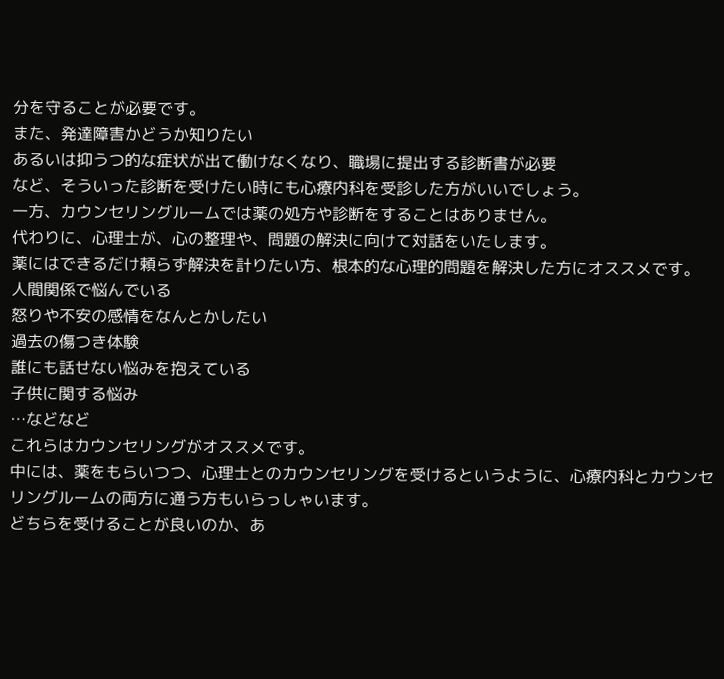分を守ることが必要です。
また、発達障害かどうか知りたい
あるいは抑うつ的な症状が出て働けなくなり、職場に提出する診断書が必要
など、そういった診断を受けたい時にも心療内科を受診した方がいいでしょう。
一方、カウンセリングルームでは薬の処方や診断をすることはありません。
代わりに、心理士が、心の整理や、問題の解決に向けて対話をいたします。
薬にはできるだけ頼らず解決を計りたい方、根本的な心理的問題を解決した方にオススメです。
人間関係で悩んでいる
怒りや不安の感情をなんとかしたい
過去の傷つき体験
誰にも話せない悩みを抱えている
子供に関する悩み
…などなど
これらはカウンセリングがオススメです。
中には、薬をもらいつつ、心理士とのカウンセリングを受けるというように、心療内科とカウンセリングルームの両方に通う方もいらっしゃいます。
どちらを受けることが良いのか、あ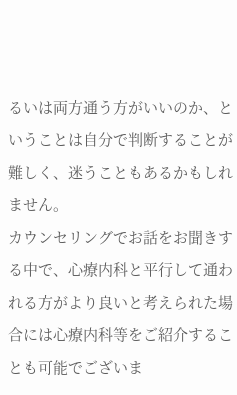るいは両方通う方がいいのか、ということは自分で判断することが難しく、迷うこともあるかもしれません。
カウンセリングでお話をお聞きする中で、心療内科と平行して通われる方がより良いと考えられた場合には心療内科等をご紹介することも可能でございま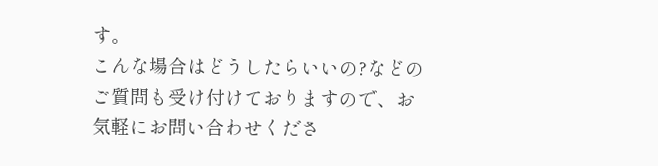す。
こんな場合はどうしたらいいの?などのご質問も受け付けておりますので、お気軽にお問い合わせくださ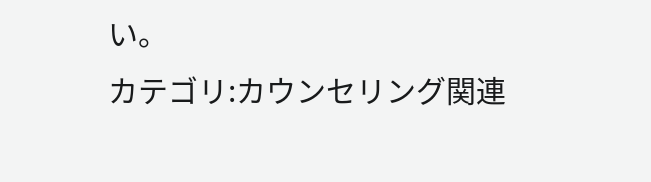い。
カテゴリ:カウンセリング関連